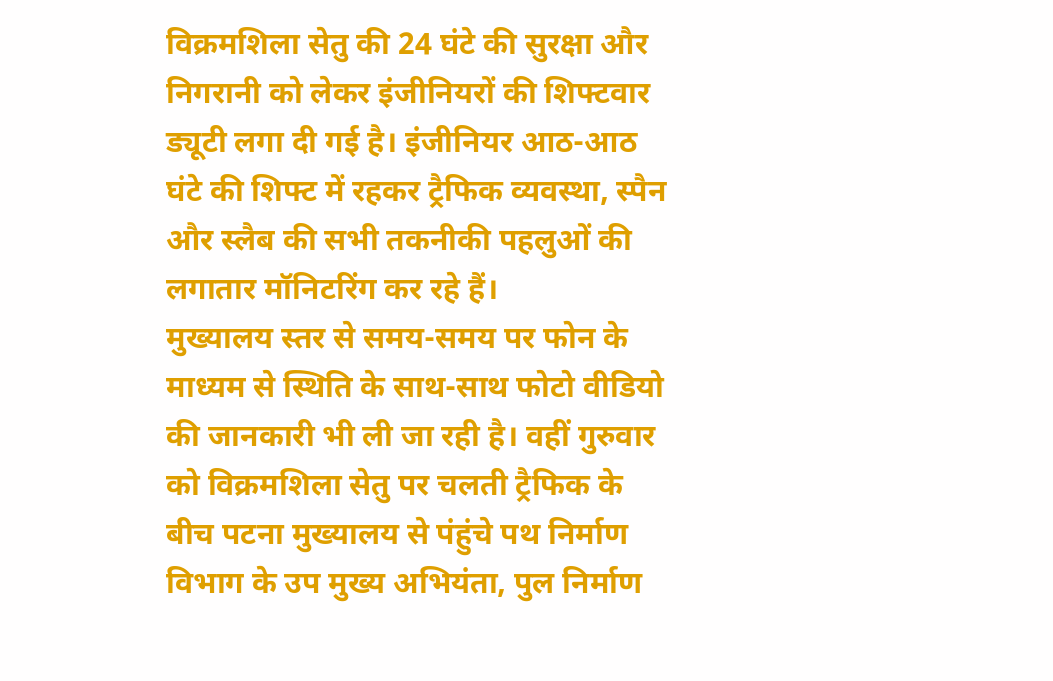विक्रमशिला सेतु की 24 घंटे की सुरक्षा और निगरानी को लेकर इंजीनियरों की शिफ्टवार ड्यूटी लगा दी गई है। इंजीनियर आठ-आठ घंटे की शिफ्ट में रहकर ट्रैफिक व्यवस्था, स्पैन और स्लैब की सभी तकनीकी पहलुओं की लगातार मॉनिटरिंग कर रहे हैं।
मुख्यालय स्तर से समय-समय पर फोन के माध्यम से स्थिति के साथ-साथ फोटो वीडियो की जानकारी भी ली जा रही है। वहीं गुरुवार को विक्रमशिला सेतु पर चलती ट्रैफिक के बीच पटना मुख्यालय से पंहुंचे पथ निर्माण विभाग के उप मुख्य अभियंता, पुल निर्माण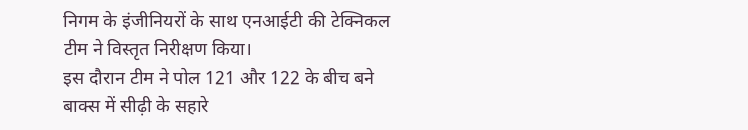निगम के इंजीनियरों के साथ एनआईटी की टेक्निकल टीम ने विस्तृत निरीक्षण किया।
इस दौरान टीम ने पोल 121 और 122 के बीच बने बाक्स में सीढ़ी के सहारे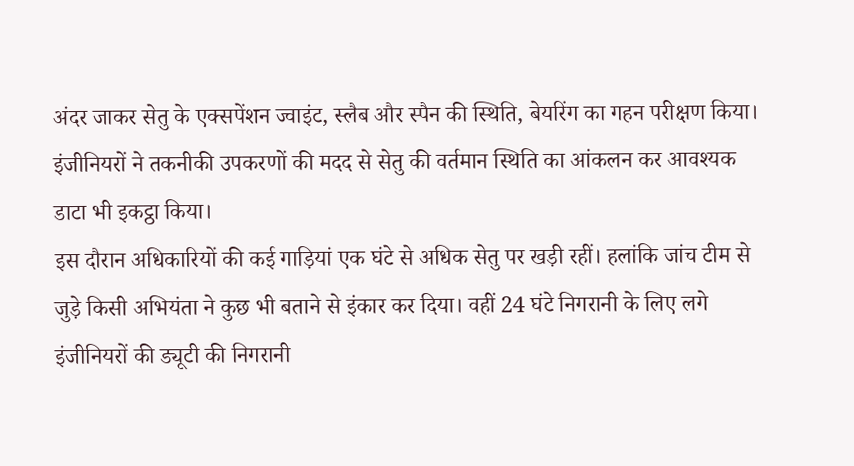अंदर जाकर सेतु के एक्सपेंशन ज्वाइंट, स्लैब और स्पैन की स्थिति, बेयरिंग का गहन परीक्षण किया। इंजीनियरों ने तकनीकी उपकरणों की मदद से सेतु की वर्तमान स्थिति का आंकलन कर आवश्यक डाटा भी इकट्ठा किया।
इस दौरान अधिकारियों की कई गाड़ियां एक घंटे से अधिक सेतु पर खड़ी रहीं। हलांकि जांच टीम से जुड़े किसी अभियंता ने कुछ भी बताने से इंकार कर दिया। वहीं 24 घंटे निगरानी के लिए लगे इंजीनियरों की ड्यूटी की निगरानी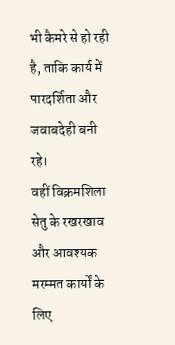भी कैमरे से हो रही है, ताकि कार्य में पारदर्शिता और जवाबदेही बनी रहे।
वहीं विक्रमशिला सेतु के रखरखाव और आवश्यक मरम्मत कार्यों के लिए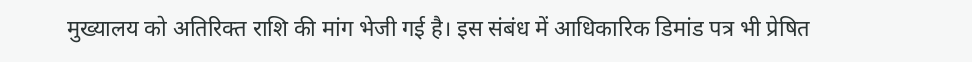मुख्यालय को अतिरिक्त राशि की मांग भेजी गई है। इस संबंध में आधिकारिक डिमांड पत्र भी प्रेषित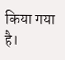किया गया है।